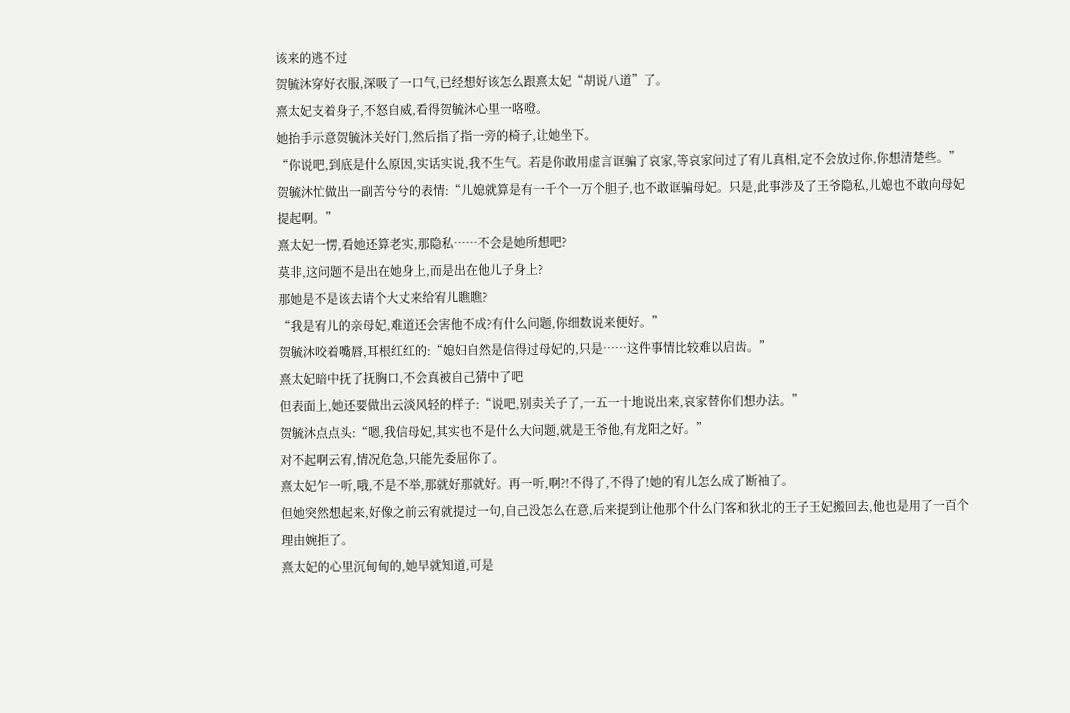该来的逃不过
贺毓沐穿好衣服,深吸了一口气,已经想好该怎么跟熹太妃“胡说八道”了。
熹太妃支着身子,不怒自威,看得贺毓沐心里一咯噔。
她抬手示意贺毓沐关好门,然后指了指一旁的椅子,让她坐下。
“你说吧,到底是什么原因,实话实说,我不生气。若是你敢用虚言诓骗了哀家,等哀家问过了宥儿真相,定不会放过你,你想清楚些。”
贺毓沐忙做出一副苦兮兮的表情:“儿媳就算是有一千个一万个胆子,也不敢诓骗母妃。只是,此事涉及了王爷隐私,儿媳也不敢向母妃提起啊。”
熹太妃一愣,看她还算老实,那隐私……不会是她所想吧?
莫非,这问题不是出在她身上,而是出在他儿子身上?
那她是不是该去请个大丈来给宥儿瞧瞧?
“我是宥儿的亲母妃,难道还会害他不成?有什么问题,你细数说来便好。”
贺毓沐咬着嘴唇,耳根红红的:“媳妇自然是信得过母妃的,只是……这件事情比较难以启齿。”
熹太妃暗中抚了抚胸口,不会真被自己猜中了吧
但表面上,她还要做出云淡风轻的样子:“说吧,别卖关子了,一五一十地说出来,哀家替你们想办法。”
贺毓沐点点头:“嗯,我信母妃,其实也不是什么大问题,就是王爷他,有龙阳之好。”
对不起啊云宥,情况危急,只能先委屈你了。
熹太妃乍一听,哦,不是不举,那就好那就好。再一听,啊?!不得了,不得了!她的宥儿怎么成了断袖了。
但她突然想起来,好像之前云宥就提过一句,自己没怎么在意,后来提到让他那个什么门客和狄北的王子王妃搬回去,他也是用了一百个理由婉拒了。
熹太妃的心里沉甸甸的,她早就知道,可是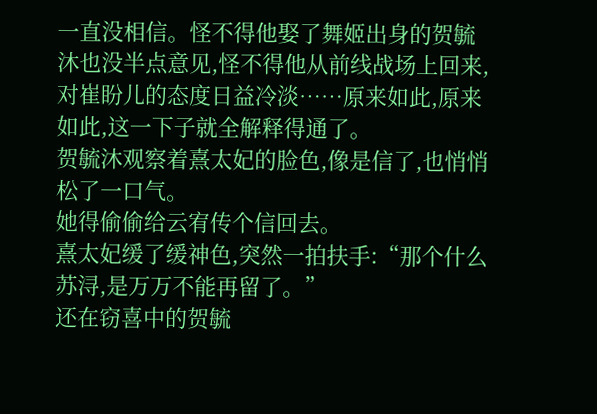一直没相信。怪不得他娶了舞姬出身的贺毓沐也没半点意见,怪不得他从前线战场上回来,对崔盼儿的态度日益冷淡……原来如此,原来如此,这一下子就全解释得通了。
贺毓沐观察着熹太妃的脸色,像是信了,也悄悄松了一口气。
她得偷偷给云宥传个信回去。
熹太妃缓了缓神色,突然一拍扶手:“那个什么苏浔,是万万不能再留了。”
还在窃喜中的贺毓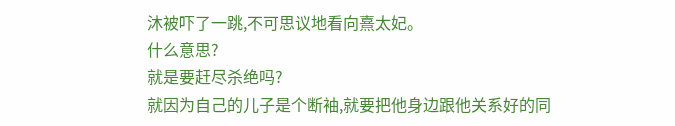沐被吓了一跳,不可思议地看向熹太妃。
什么意思?
就是要赶尽杀绝吗?
就因为自己的儿子是个断袖,就要把他身边跟他关系好的同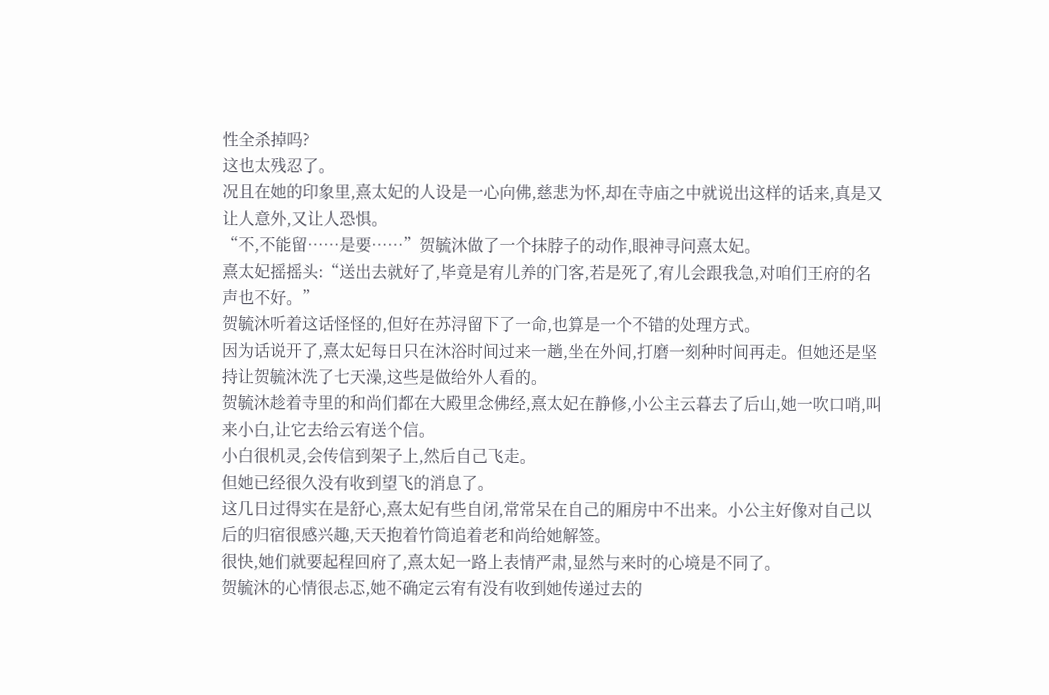性全杀掉吗?
这也太残忍了。
况且在她的印象里,熹太妃的人设是一心向佛,慈悲为怀,却在寺庙之中就说出这样的话来,真是又让人意外,又让人恐惧。
“不,不能留……是要……”贺毓沐做了一个抹脖子的动作,眼神寻问熹太妃。
熹太妃摇摇头:“送出去就好了,毕竟是宥儿养的门客,若是死了,宥儿会跟我急,对咱们王府的名声也不好。”
贺毓沐听着这话怪怪的,但好在苏浔留下了一命,也算是一个不错的处理方式。
因为话说开了,熹太妃每日只在沐浴时间过来一趟,坐在外间,打磨一刻种时间再走。但她还是坚持让贺毓沐洗了七天澡,这些是做给外人看的。
贺毓沐趁着寺里的和尚们都在大殿里念佛经,熹太妃在静修,小公主云暮去了后山,她一吹口哨,叫来小白,让它去给云宥送个信。
小白很机灵,会传信到架子上,然后自己飞走。
但她已经很久没有收到望飞的消息了。
这几日过得实在是舒心,熹太妃有些自闭,常常呆在自己的厢房中不出来。小公主好像对自己以后的归宿很感兴趣,天天抱着竹筒追着老和尚给她解签。
很快,她们就要起程回府了,熹太妃一路上表情严肃,显然与来时的心境是不同了。
贺毓沐的心情很忐忑,她不确定云宥有没有收到她传递过去的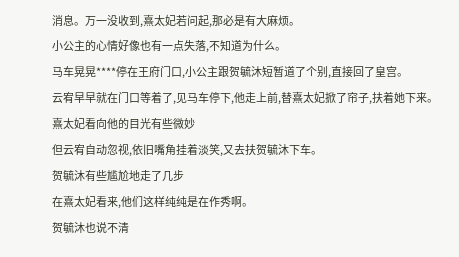消息。万一没收到,熹太妃若问起,那必是有大麻烦。
小公主的心情好像也有一点失落,不知道为什么。
马车晃晃****停在王府门口,小公主跟贺毓沐短暂道了个别,直接回了皇宫。
云宥早早就在门口等着了,见马车停下,他走上前,替熹太妃掀了帘子,扶着她下来。
熹太妃看向他的目光有些微妙
但云宥自动忽视,依旧嘴角挂着淡笑,又去扶贺毓沐下车。
贺毓沐有些尴尬地走了几步
在熹太妃看来,他们这样纯纯是在作秀啊。
贺毓沐也说不清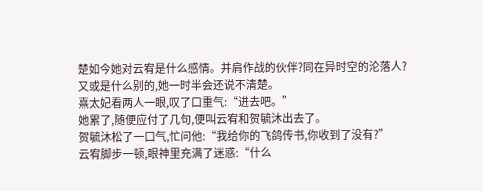楚如今她对云宥是什么感情。并肩作战的伙伴?同在异时空的沦落人?又或是什么别的,她一时半会还说不清楚。
熹太妃看两人一眼,叹了口重气:“进去吧。”
她累了,随便应付了几句,便叫云宥和贺毓沐出去了。
贺毓沐松了一口气,忙问他:“我给你的飞鸽传书,你收到了没有?”
云宥脚步一顿,眼神里充满了迷惑:“什么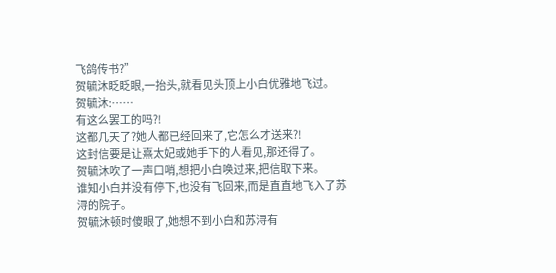飞鸽传书?”
贺毓沐眨眨眼,一抬头,就看见头顶上小白优雅地飞过。
贺毓沐:……
有这么罢工的吗?!
这都几天了?她人都已经回来了,它怎么才送来?!
这封信要是让熹太妃或她手下的人看见,那还得了。
贺毓沐吹了一声口哨,想把小白唤过来,把信取下来。
谁知小白并没有停下,也没有飞回来,而是直直地飞入了苏浔的院子。
贺毓沐顿时傻眼了,她想不到小白和苏浔有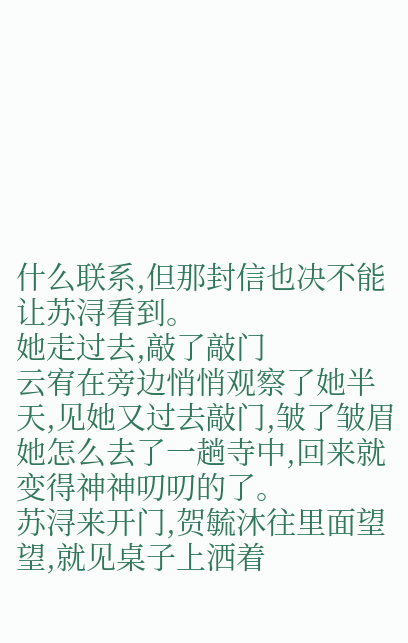什么联系,但那封信也决不能让苏浔看到。
她走过去,敲了敲门
云宥在旁边悄悄观察了她半天,见她又过去敲门,皱了皱眉
她怎么去了一趟寺中,回来就变得神神叨叨的了。
苏浔来开门,贺毓沐往里面望望,就见桌子上洒着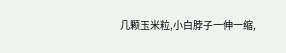几颗玉米粒,小白脖子一伸一缩,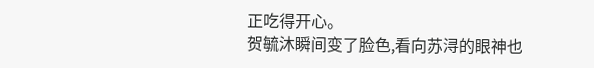正吃得开心。
贺毓沐瞬间变了脸色,看向苏浔的眼神也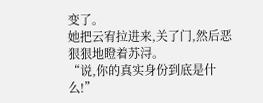变了。
她把云宥拉进来,关了门,然后恶狠狠地瞪着苏浔。
“说,你的真实身份到底是什么!”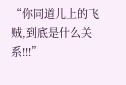“你同道儿上的飞贼,到底是什么关系!!!”